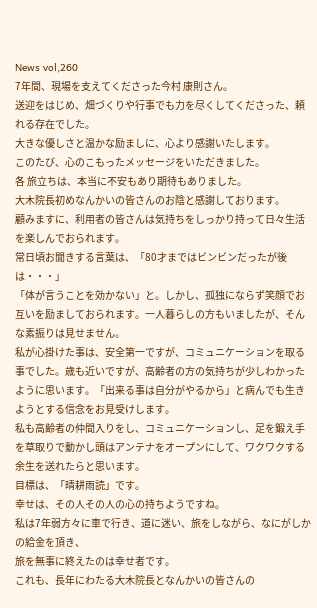News vol,260
7年間、現場を支えてくださった今村 康則さん。
送迎をはじめ、畑づくりや行事でも力を尽くしてくださった、頼れる存在でした。
大きな優しさと温かな励ましに、心より感謝いたします。
このたび、心のこもったメッセージをいただきました。
各 旅立ちは、本当に不安もあり期待もありました。
大木院長初めなんかいの皆さんのお陰と感謝しております。
顧みますに、利用者の皆さんは気持ちをしっかり持って日々生活を楽しんでおられます。
常日頃お聞きする言葉は、「80才まではビンビンだったが後は・・・」
「体が言うことを効かない」と。しかし、孤独にならず笑顔でお互いを励ましておられます。一人暮らしの方もいましたが、そんな素振りは見せません。
私が心掛けた事は、安全第一ですが、コミュニケーションを取る事でした。歳も近いですが、高齢者の方の気持ちが少しわかったように思います。「出来る事は自分がやるから」と病んでも生きようとする信念をお見受けします。
私も高齢者の仲間入りをし、コミュニケーションし、足を鍛え手を草取りで動かし頭はアンテナをオープンにして、ワクワクする余生を送れたらと思います。
目標は、「晴耕雨読」です。
幸せは、その人その人の心の持ちようですね。
私は7年弱方々に車で行き、道に迷い、旅をしながら、なにがしかの給金を頂き、
旅を無事に終えたのは幸せ者です。
これも、長年にわたる大木院長となんかいの皆さんの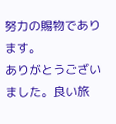努力の賜物であります。
ありがとうございました。良い旅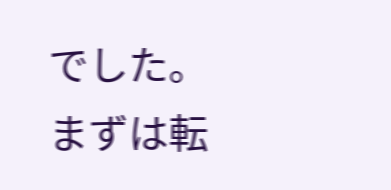でした。
まずは転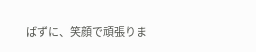ばずに、笑顔で頑張りま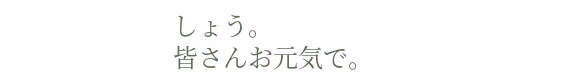しょう。
皆さんお元気で。